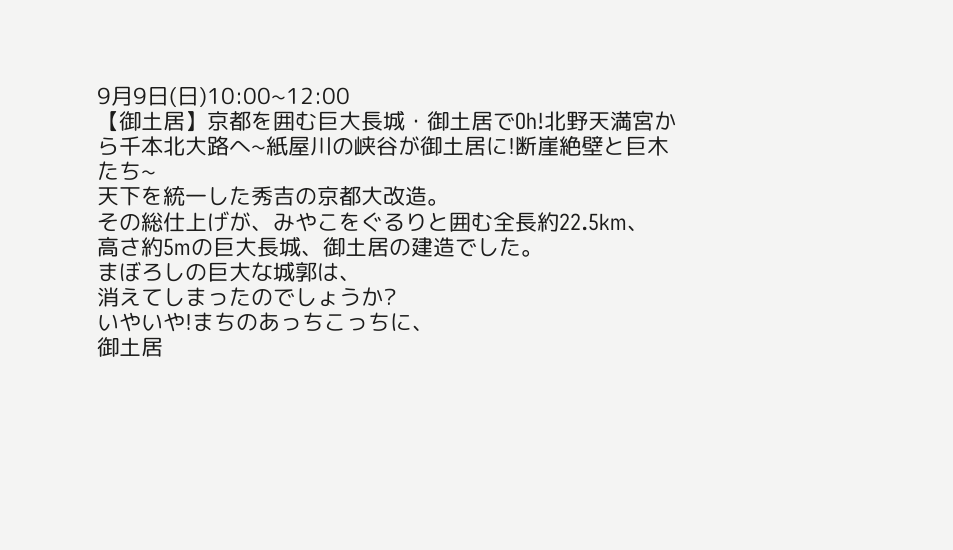9月9日(日)10:00~12:00
【御土居】京都を囲む巨大長城・御土居でOh!北野天満宮から千本北大路へ~紙屋川の峡谷が御土居に!断崖絶壁と巨木たち~
天下を統一した秀吉の京都大改造。
その総仕上げが、みやこをぐるりと囲む全長約22.5km、
高さ約5mの巨大長城、御土居の建造でした。
まぼろしの巨大な城郭は、
消えてしまったのでしょうか?
いやいや!まちのあっちこっちに、
御土居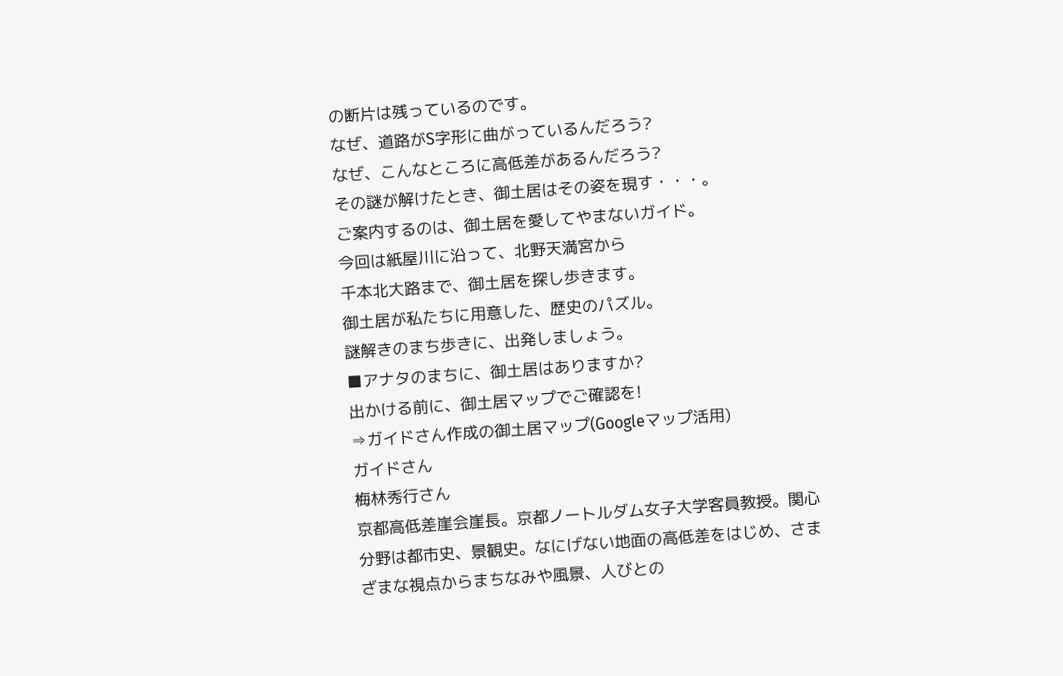の断片は残っているのです。
なぜ、道路がS字形に曲がっているんだろう?
なぜ、こんなところに高低差があるんだろう?
その謎が解けたとき、御土居はその姿を現す・・・。
ご案内するのは、御土居を愛してやまないガイド。
今回は紙屋川に沿って、北野天満宮から
千本北大路まで、御土居を探し歩きます。
御土居が私たちに用意した、歴史のパズル。
謎解きのまち歩きに、出発しましょう。
■アナタのまちに、御土居はありますか?
出かける前に、御土居マップでご確認を!
⇒ガイドさん作成の御土居マップ(Googleマップ活用)
ガイドさん
梅林秀行さん
京都高低差崖会崖長。京都ノートルダム女子大学客員教授。関心分野は都市史、景観史。なにげない地面の高低差をはじめ、さまざまな視点からまちなみや風景、人びとの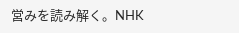営みを読み解く。NHK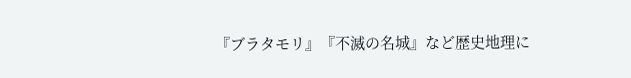『ブラタモリ』『不滅の名城』など歴史地理に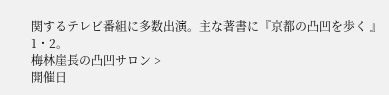関するテレビ番組に多数出演。主な著書に『京都の凸凹を歩く 』1・2。
梅林崖長の凸凹サロン >
開催日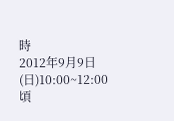時
2012年9月9日(日)10:00~12:00頃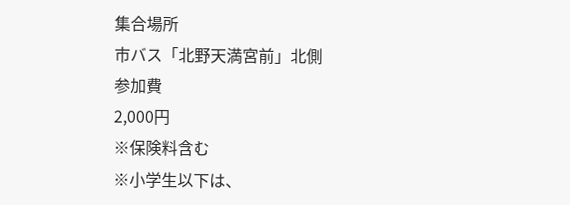集合場所
市バス「北野天満宮前」北側
参加費
2,000円
※保険料含む
※小学生以下は、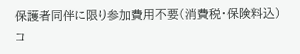保護者同伴に限り参加費用不要(消費税・保険料込)
コ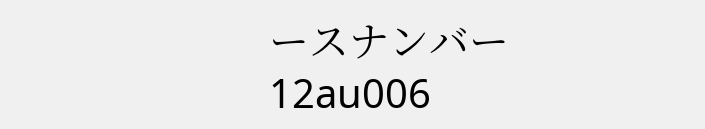ースナンバー
12au006